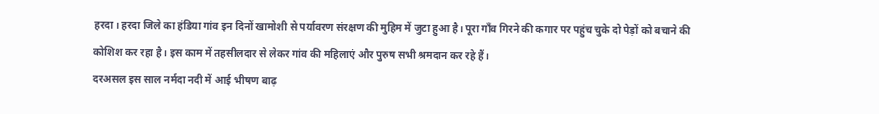हरदा। हरदा जिले का हंडिया गांव इन दिनों खामोशी से पर्यावरण संरक्षण की मुहिम में जुटा हुआ है। पूरा गाँव गिरने की कगार पर पहुंच चुके दो पेड़ों को बचाने की कोशिश कर रहा है। इस काम में तहसीलदार से लेकर गांव की महिलाएं और पुरुष सभी श्रमदान कर रहे हैं।
दरअसल इस साल नर्मदा नदी में आई भीषण बाढ़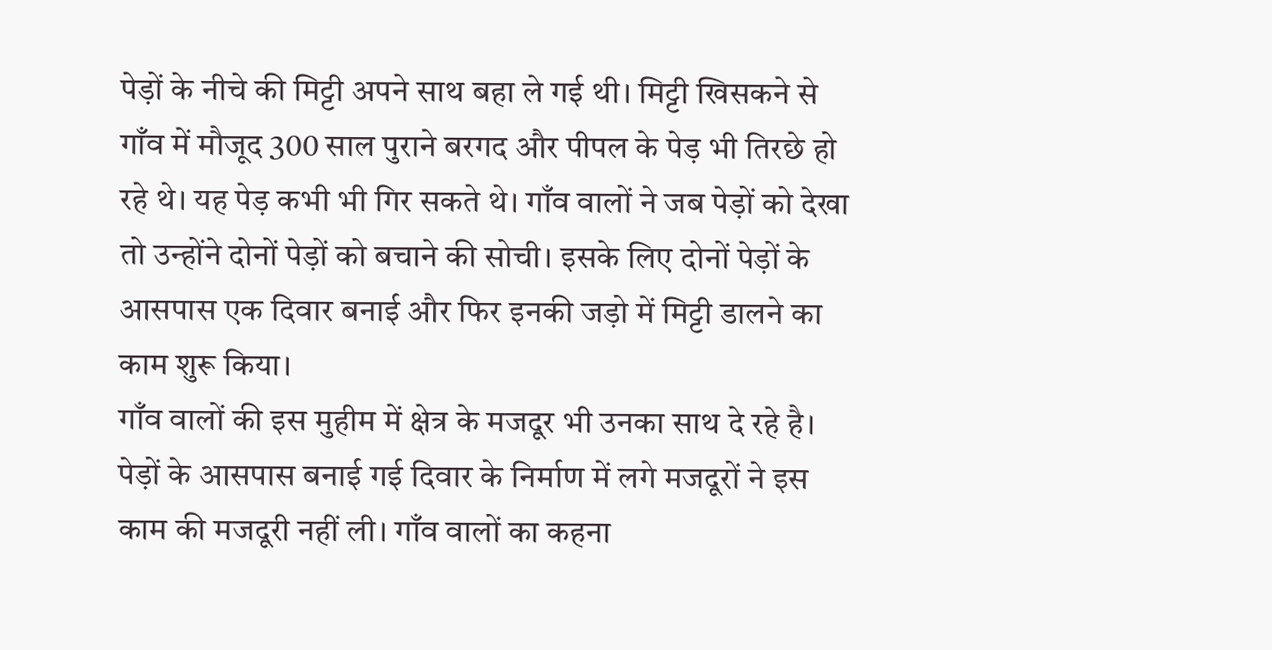पेड़ों के नीचे की मिट्टी अपने साथ बहा ले गई थी। मिट्टी खिसकने से गाँव में मौजूद 300 साल पुराने बरगद और पीपल के पेड़ भी तिरछे हो रहे थे। यह पेड़ कभी भी गिर सकते थे। गाँव वालों ने जब पेड़ों को देखा तो उन्होंने दोनों पेड़ों को बचाने की सोची। इसके लिए दोनों पेड़ों के आसपास एक दिवार बनाई और फिर इनकी जड़ो में मिट्टी डालने का काम शुरू किया।
गाँव वालों की इस मुहीम में क्षेत्र के मजदूर भी उनका साथ दे रहे है। पेड़ों के आसपास बनाई गई दिवार के निर्माण में लगे मजदूरों ने इस काम की मजदूरी नहीं ली। गाँव वालों का कहना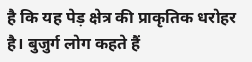है कि यह पेड़ क्षेत्र की प्राकृतिक धरोहर है। बुजुर्ग लोग कहते हैं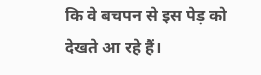कि वे बचपन से इस पेड़ को देखते आ रहे हैं।